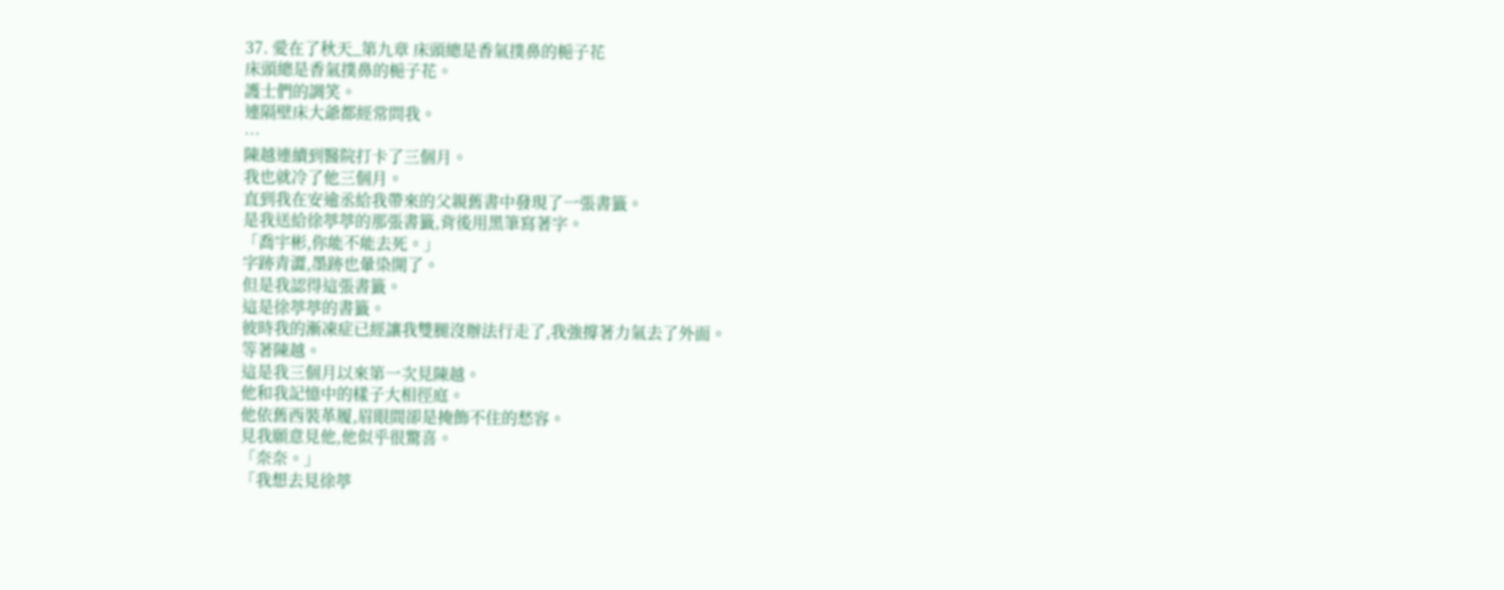37. 愛在了秋天_第九章 床頭總是香氣撲鼻的梔子花
床頭總是香氣撲鼻的梔子花。
護士們的調笑。
連隔壁床大爺都經常問我。
…
陳越連續到醫院打卡了三個月。
我也就冷了他三個月。
直到我在安逾丞給我帶來的父親舊書中發現了一張書籤。
是我送給徐葶葶的那張書籤,背後用黑筆寫著字。
「喬宇彬,你能不能去死。」
字跡青澀,墨跡也暈染開了。
但是我認得這張書籤。
這是徐葶葶的書籤。
彼時我的漸凍症已經讓我雙腿沒辦法行走了,我強撐著力氣去了外面。
等著陳越。
這是我三個月以來第一次見陳越。
他和我記憶中的樣子大相徑庭。
他依舊西裝革履,眉眼間卻是掩飾不住的愁容。
見我願意見他,他似乎很驚喜。
「奈奈。」
「我想去見徐葶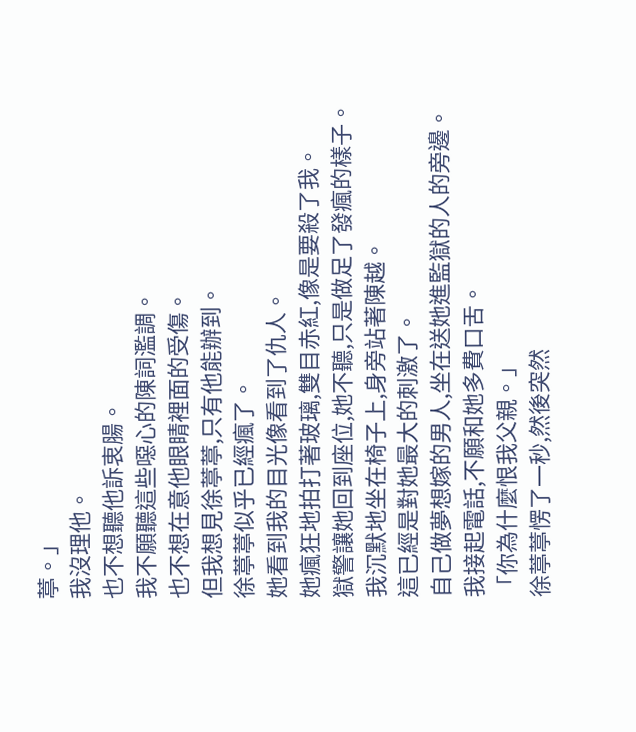葶。」
我沒理他。
也不想聽他訴衷腸。
我不願聽這些噁心的陳詞濫調。
也不想在意他眼睛裡面的受傷。
但我想見徐葶葶,只有他能辦到。
徐葶葶似乎已經瘋了。
她看到我的目光像看到了仇人。
她瘋狂地拍打著玻璃,雙目赤紅,像是要殺了我。
獄警讓她回到座位,她不聽,只是做足了發瘋的樣子。
我沉默地坐在椅子上,身旁站著陳越。
這已經是對她最大的刺激了。
自己做夢想嫁的男人,坐在送她進監獄的人的旁邊。
我接起電話,不願和她多費口舌。
「你為什麼恨我父親。」
徐葶葶愣了一秒,然後突然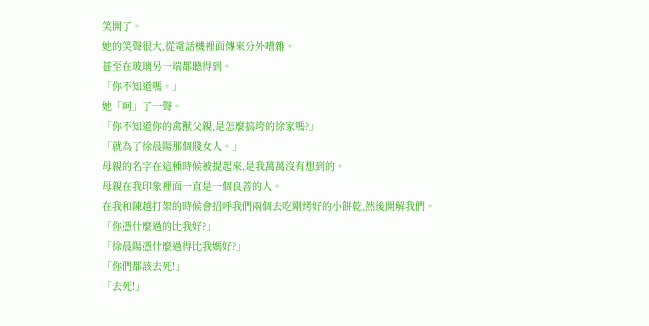笑開了。
她的笑聲很大,從電話機裡面傳來分外嘈雜。
甚至在玻璃另一端都聽得到。
「你不知道嗎。」
她「呵」了一聲。
「你不知道你的禽獸父親,是怎麼搞垮的徐家嗎?」
「就為了徐晨陽那個賤女人。」
母親的名字在這種時候被提起來,是我萬萬沒有想到的。
母親在我印象裡面一直是一個良善的人。
在我和陳越打架的時候會招呼我們兩個去吃剛烤好的小餅乾,然後開解我們。
「你憑什麼過的比我好?」
「徐晨陽憑什麼過得比我媽好?」
「你們都該去死!」
「去死!」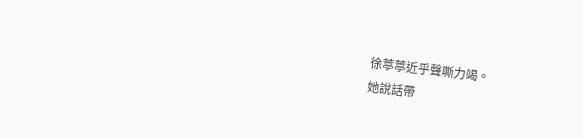徐葶葶近乎聲嘶力竭。
她說話帶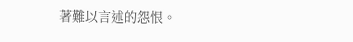著難以言述的怨恨。